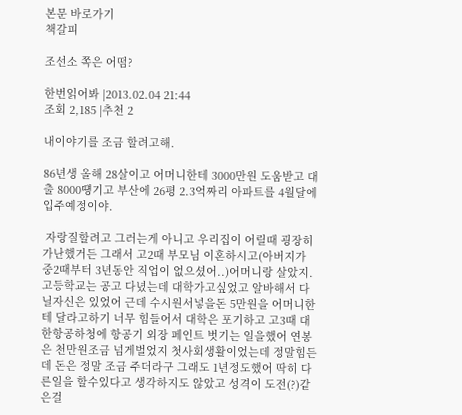본문 바로가기
책갈피

조선소 쪽은 어떰?

한번읽어봐 |2013.02.04 21:44
조회 2,185 |추천 2

내이야기를 조금 할려고해.

86년생 올해 28살이고 어머니한테 3000만원 도움받고 대출 8000떙기고 부산에 26평 2.3억짜리 아파트를 4월달에 입주예정이야.

 자랑질할려고 그러는게 아니고 우리집이 어릴때 굉장히 가난했거든 그래서 고2때 부모님 이혼하시고(아버지가 중2때부터 3년동안 직업이 없으셨어..)어머니랑 살았지. 고등학교는 공고 다녔는데 대학가고싶었고 알바해서 다닐자신은 있었어 근데 수시원서넣을돈 5만원을 어머니한테 달라고하기 너무 힘들어서 대학은 포기하고 고3때 대한항공하청에 항공기 외장 페인트 벗기는 일을했어 연봉은 천만원조금 넘게벌었지 첫사회생활이었는데 정말힘든데 돈은 정말 조금 주더라구 그래도 1년정도했어 딱히 다른일을 할수있다고 생각하지도 않았고 성격이 도전(?)같은걸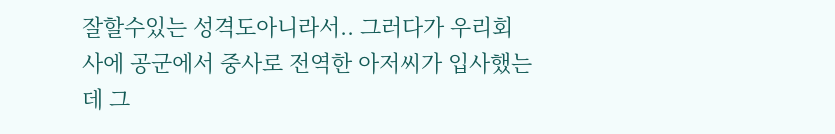잘할수있는 성격도아니라서.. 그러다가 우리회사에 공군에서 중사로 전역한 아저씨가 입사했는데 그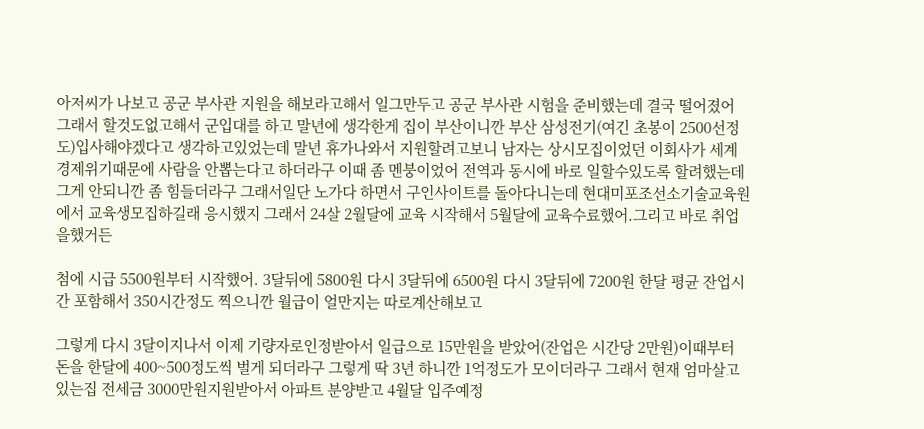아저씨가 나보고 공군 부사관 지원을 해보라고해서 일그만두고 공군 부사관 시험을 준비했는데 결국 떨어졌어 그래서 할것도없고해서 군입대를 하고 말년에 생각한게 집이 부산이니깐 부산 삼성전기(여긴 초봉이 2500선정도)입사해야겠다고 생각하고있었는데 말년 휴가나와서 지원할려고보니 남자는 상시모집이었던 이회사가 세계경제위기때문에 사람을 안뽑는다고 하더라구 이때 좀 멘붕이었어 전역과 동시에 바로 일할수있도록 할려했는데 그게 안되니깐 좀 힘들더라구 그래서일단 노가다 하면서 구인사이트를 돌아다니는데 현대미포조선소기술교육원에서 교육생모집하길래 응시했지 그래서 24살 2월달에 교육 시작해서 5월달에 교육수료했어.그리고 바로 취업을했거든

첨에 시급 5500원부터 시작했어. 3달뒤에 5800원 다시 3달뒤에 6500원 다시 3달뒤에 7200원 한달 평균 잔업시간 포함해서 350시간정도 찍으니깐 월급이 얼만지는 따로계산해보고

그렇게 다시 3달이지나서 이제 기량자로인정받아서 일급으로 15만원을 받았어(잔업은 시간당 2만원)이때부터 돈을 한달에 400~500정도씩 벌게 되더라구 그렇게 딱 3년 하니깐 1억정도가 모이더라구 그래서 현재 엄마살고있는집 전세금 3000만원지원받아서 아파트 분양받고 4월달 입주예정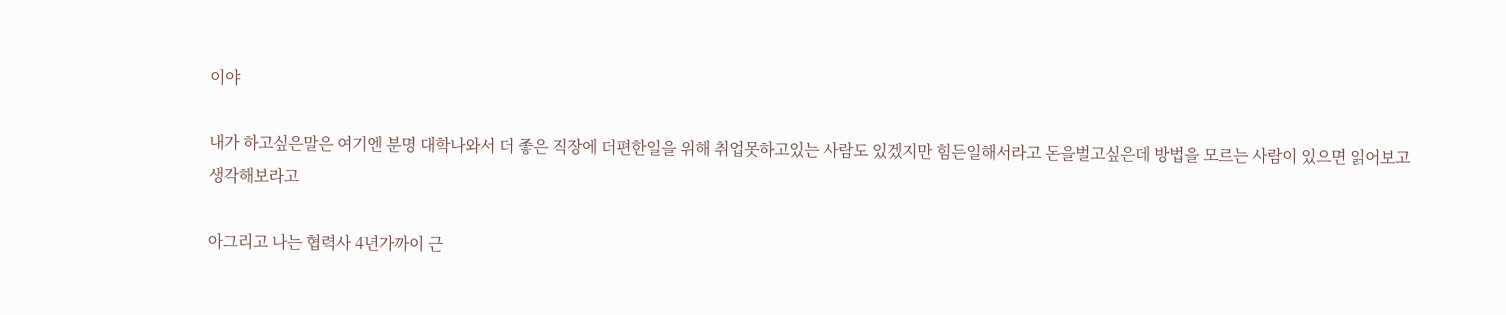이야

내가 하고싶은말은 여기엔 분명 대학나와서 더 좋은 직장에 더편한일을 위해 취업못하고있는 사람도 있겠지만 힘든일해서라고 돈을벌고싶은데 방법을 모르는 사람이 있으면 읽어보고 생각해보라고

아그리고 나는 협력사 4년가까이 근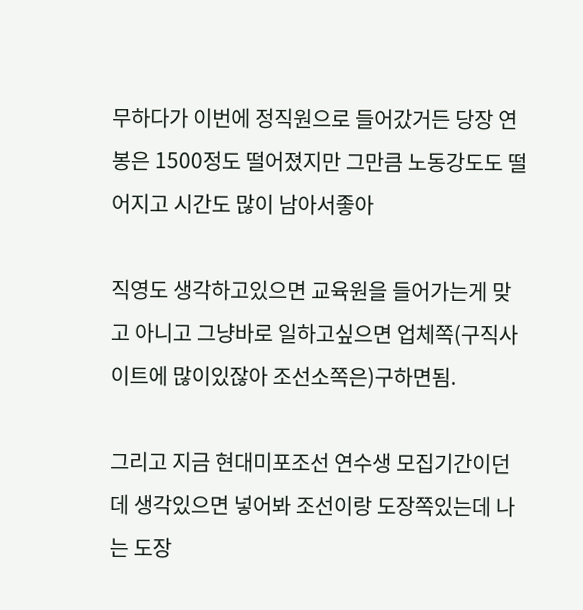무하다가 이번에 정직원으로 들어갔거든 당장 연봉은 1500정도 떨어졌지만 그만큼 노동강도도 떨어지고 시간도 많이 남아서좋아

직영도 생각하고있으면 교육원을 들어가는게 맞고 아니고 그냥바로 일하고싶으면 업체쪽(구직사이트에 많이있잖아 조선소쪽은)구하면됨.

그리고 지금 현대미포조선 연수생 모집기간이던데 생각있으면 넣어봐 조선이랑 도장쪽있는데 나는 도장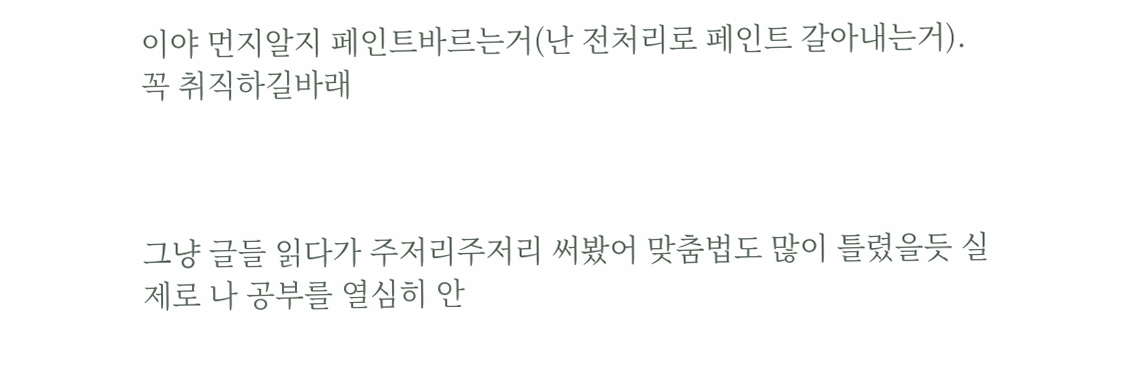이야 먼지알지 페인트바르는거(난 전처리로 페인트 갈아내는거). 꼭 취직하길바래



그냥 글들 읽다가 주저리주저리 써봤어 맞춤법도 많이 틀렸을듯 실제로 나 공부를 열심히 안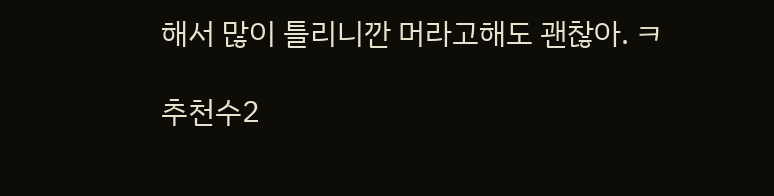해서 많이 틀리니깐 머라고해도 괜찮아. ㅋ

추천수2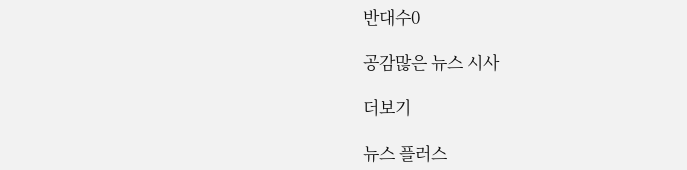반대수0

공감많은 뉴스 시사

더보기

뉴스 플러스